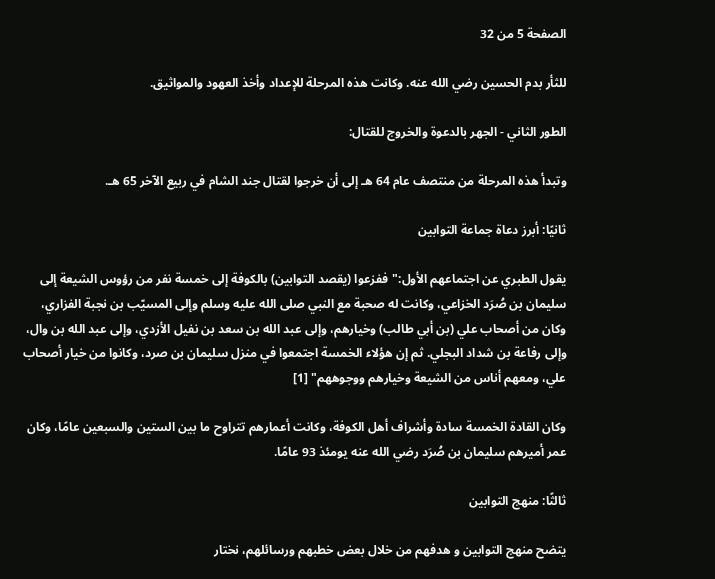الصفحة 5 من 32

للثأر بدم الحسين رضي الله عنه. وكانت هذه المرحلة للإعداد وأخذ العهود والمواثيق.

الطور الثاني - الجهر بالدعوة والخروج للقتال:

وتبدأ هذه المرحلة من منتصف عام 64 هـ إلى أن خرجوا لقتال جند الشام في ربيع الآخر 65 هـ.

ثانيًا: أبرز دعاة جماعة التوابين

يقول الطبري عن اجتماعهم الأول:"ففزعوا (يقصد التوابين) بالكوفة إلى خمسة نفر من رؤوس الشيعة إلى سليمان بن صُرَد الخزاعي، وكانت له صحبة مع النبي صلى الله عليه وسلم وإلى المسيّب بن نجبة الفزاري، وكان من أصحاب علي (بن أبي طالب) وخيارهم، وإلى عبد الله بن سعد بن نفيل الأزدي، وإلى عبد الله بن وال، وإلى رفاعة بن شداد البجلي. ثم إن هؤلاء الخمسة اجتمعوا في منزل سليمان بن صرد، وكانوا من خيار أصحاب علي، ومعهم أناس من الشيعة وخيارهم ووجوههم" [1]

وكان القادة الخمسة سادة وأشراف أهل الكوفة، وكانت أعمارهم تتراوح ما بين الستين والسبعين عامًا، وكان عمر أميرهم سليمان بن صُرَد رضي الله عنه يومئذ 93 عامًا.

ثالثًا: منهج التوابين

يتضح منهج التوابين و هدفهم من خلال بعض خطبهم ورسائلهم، نختار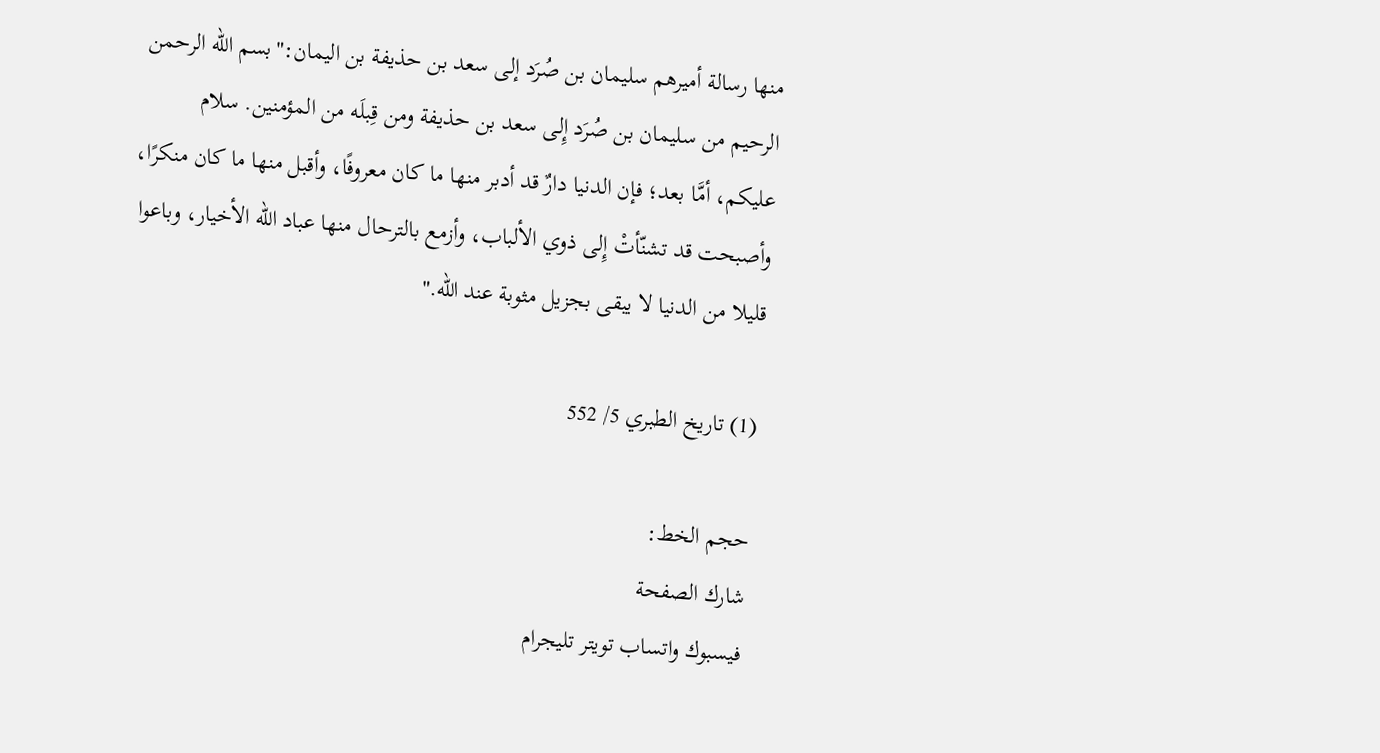منها رسالة أميرهم سليمان بن صُرَد إلى سعد بن حذيفة بن اليمان:"بسم الله الرحمن الرحيم من سليمان بن صُرَد إِلى سعد بن حذيفة ومن قِبلَه من المؤمنين. سلام عليكم، أمَّا بعد؛ فإن الدنيا دارٌ قد أدبر منها ما كان معروفًا، وأقبل منها ما كان منكرًا، وأصبحت قد تشنّأتْ إِلى ذوي الألباب، وأزمع بالترحال منها عباد الله الأخيار، وباعوا قليلا من الدنيا لا يبقى بجزيل مثوبة عند الله."

(1) تاريخ الطبري 5/ 552

حجم الخط:
شارك الصفحة
فيسبوك واتساب تويتر تليجرام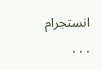انستجرام
. . .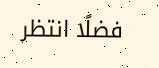فضلًا انتظر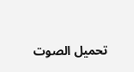تحميل الصوت